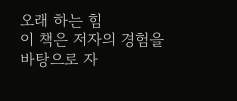오래 하는 힘
이 책은 저자의 경험을 바탕으로 자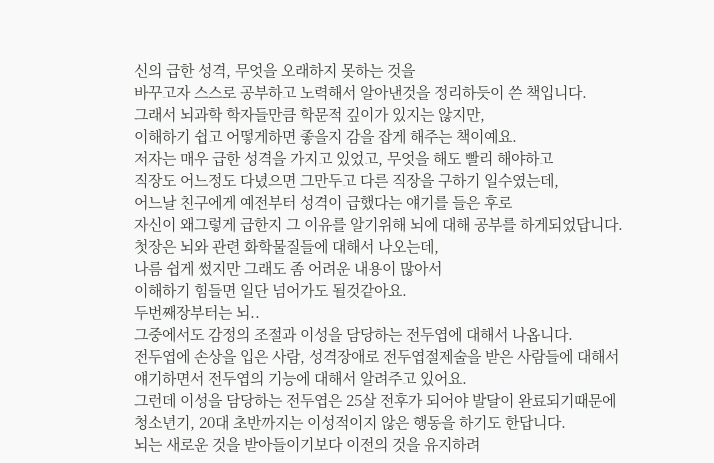신의 급한 성격, 무엇을 오래하지 못하는 것을
바꾸고자 스스로 공부하고 노력해서 알아낸것을 정리하듯이 쓴 책입니다.
그래서 뇌과학 학자들만큼 학문적 깊이가 있지는 않지만,
이해하기 쉽고 어떻게하면 좋을지 감을 잡게 해주는 책이예요.
저자는 매우 급한 성격을 가지고 있었고, 무엇을 해도 빨리 해야하고
직장도 어느정도 다녔으면 그만두고 다른 직장을 구하기 일수였는데,
어느날 친구에게 예전부터 성격이 급했다는 얘기를 들은 후로
자신이 왜그렇게 급한지 그 이유를 알기위해 뇌에 대해 공부를 하게되었답니다.
첫장은 뇌와 관련 화학물질들에 대해서 나오는데,
나름 쉽게 썼지만 그래도 좀 어려운 내용이 많아서
이해하기 힘들면 일단 넘어가도 될것같아요.
두번째장부터는 뇌..
그중에서도 감정의 조절과 이성을 담당하는 전두엽에 대해서 나옵니다.
전두엽에 손상을 입은 사람, 성격장애로 전두엽절제술을 받은 사람들에 대해서
얘기하면서 전두엽의 기능에 대해서 알려주고 있어요.
그런데 이성을 담당하는 전두엽은 25살 전후가 되어야 발달이 완료되기때문에
청소년기, 20대 초반까지는 이성적이지 않은 행동을 하기도 한답니다.
뇌는 새로운 것을 받아들이기보다 이전의 것을 유지하려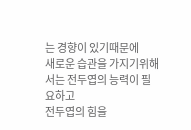는 경향이 있기때문에
새로운 습관을 가지기위해서는 전두엽의 능력이 필요하고
전두엽의 힘을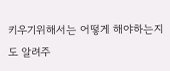키우기위해서는 어떻게 해야하는지도 알려주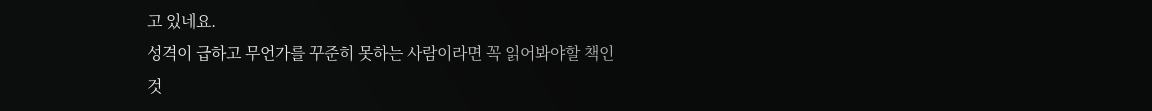고 있네요.
성격이 급하고 무언가를 꾸준히 못하는 사람이라면 꼭 읽어봐야할 책인것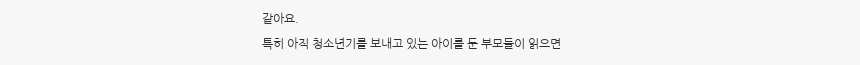같아요.
특히 아직 청소년기를 보내고 있는 아이를 둔 부모들이 읽으면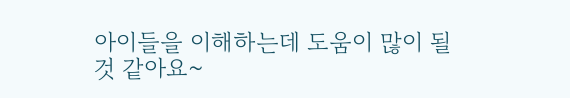아이들을 이해하는데 도움이 많이 될것 같아요~